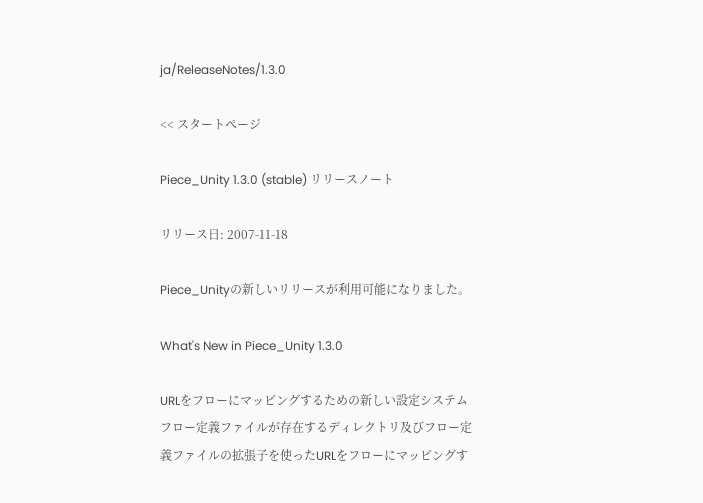ja/ReleaseNotes/1.3.0

<< スタートページ

Piece_Unity 1.3.0 (stable) リリースノート

リリース日: 2007-11-18

Piece_Unityの新しいリリースが利用可能になりました。

What's New in Piece_Unity 1.3.0

URLをフローにマッピングするための新しい設定システム
フロー定義ファイルが存在するディレクトリ及びフロー定義ファイルの拡張子を使ったURLをフローにマッピングす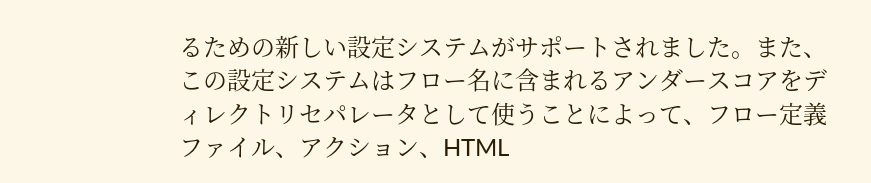るための新しい設定システムがサポートされました。また、この設定システムはフロー名に含まれるアンダースコアをディレクトリセパレータとして使うことによって、フロー定義ファイル、アクション、HTML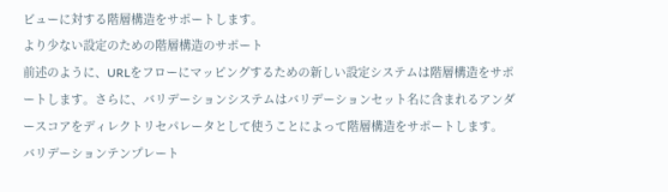ビューに対する階層構造をサポートします。
より少ない設定のための階層構造のサポート
前述のように、URLをフローにマッピングするための新しい設定システムは階層構造をサポートします。さらに、バリデーションシステムはバリデーションセット名に含まれるアンダースコアをディレクトリセパレータとして使うことによって階層構造をサポートします。
バリデーションテンプレート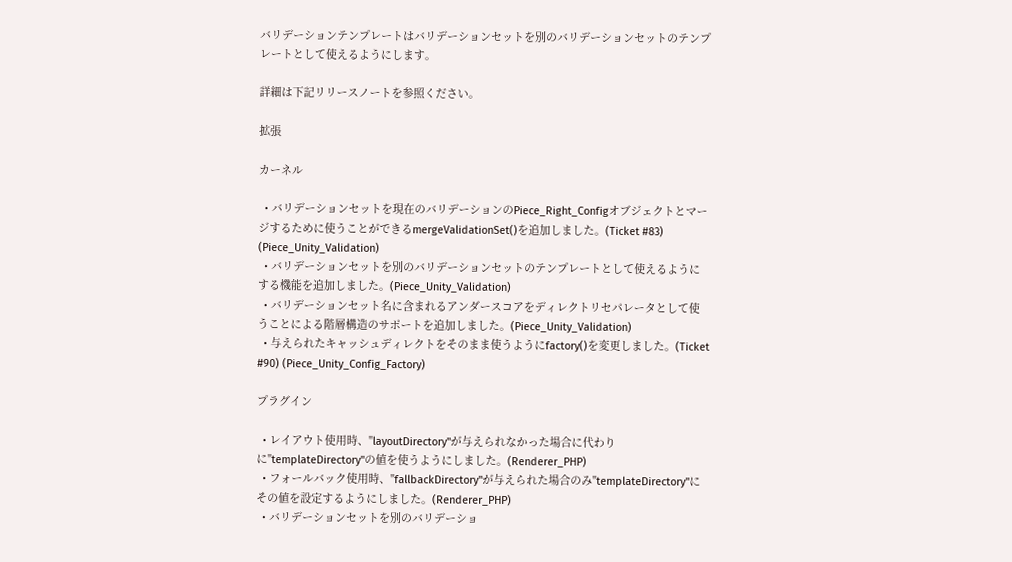バリデーションテンプレートはバリデーションセットを別のバリデーションセットのテンプレートとして使えるようにします。

詳細は下記リリースノートを参照ください。

拡張

カーネル

  • バリデーションセットを現在のバリデーションのPiece_Right_Configオブジェクトとマージするために使うことができるmergeValidationSet()を追加しました。(Ticket #83) (Piece_Unity_Validation)
  • バリデーションセットを別のバリデーションセットのテンプレートとして使えるようにする機能を追加しました。(Piece_Unity_Validation)
  • バリデーションセット名に含まれるアンダースコアをディレクトリセパレータとして使うことによる階層構造のサポートを追加しました。(Piece_Unity_Validation)
  • 与えられたキャッシュディレクトをそのまま使うようにfactory()を変更しました。(Ticket #90) (Piece_Unity_Config_Factory)

プラグイン

  • レイアウト使用時、"layoutDirectory"が与えられなかった場合に代わりに"templateDirectory"の値を使うようにしました。(Renderer_PHP)
  • フォールバック使用時、"fallbackDirectory"が与えられた場合のみ"templateDirectory"にその値を設定するようにしました。(Renderer_PHP)
  • バリデーションセットを別のバリデーショ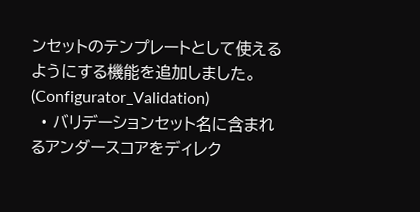ンセットのテンプレートとして使えるようにする機能を追加しました。(Configurator_Validation)
  • バリデーションセット名に含まれるアンダースコアをディレク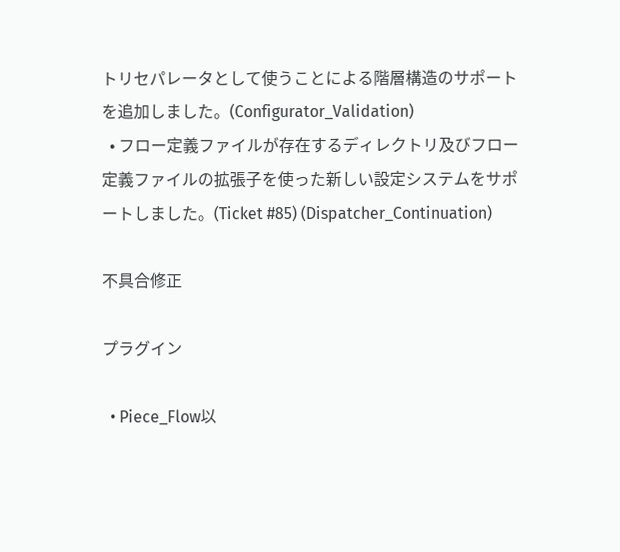トリセパレータとして使うことによる階層構造のサポートを追加しました。(Configurator_Validation)
  • フロー定義ファイルが存在するディレクトリ及びフロー定義ファイルの拡張子を使った新しい設定システムをサポートしました。(Ticket #85) (Dispatcher_Continuation)

不具合修正

プラグイン

  • Piece_Flow以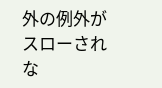外の例外がスローされな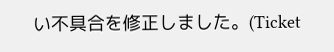い不具合を修正しました。(Ticket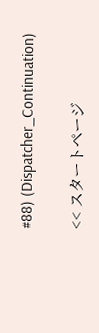#88) (Dispatcher_Continuation)

<< スタートページ